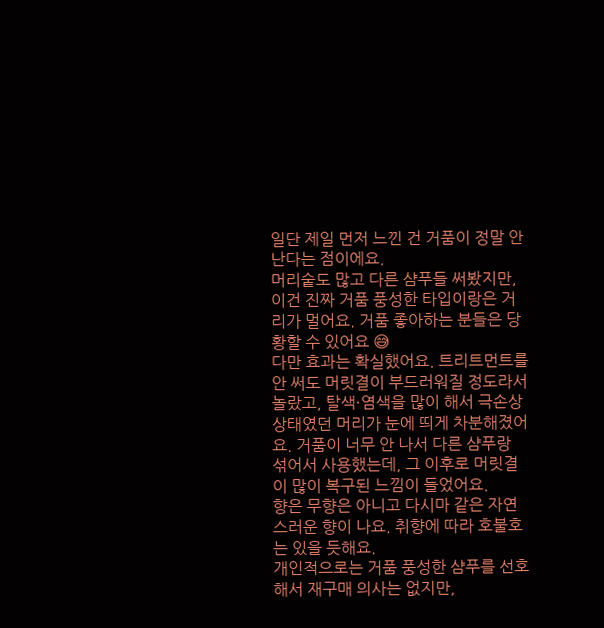일단 제일 먼저 느낀 건 거품이 정말 안 난다는 점이에요.
머리숱도 많고 다른 샴푸들 써봤지만, 이건 진짜 거품 풍성한 타입이랑은 거리가 멀어요. 거품 좋아하는 분들은 당황할 수 있어요 😅
다만 효과는 확실했어요. 트리트먼트를 안 써도 머릿결이 부드러워질 정도라서 놀랐고, 탈색·염색을 많이 해서 극손상 상태였던 머리가 눈에 띄게 차분해졌어요. 거품이 너무 안 나서 다른 샴푸랑 섞어서 사용했는데, 그 이후로 머릿결이 많이 복구된 느낌이 들었어요.
향은 무향은 아니고 다시마 같은 자연스러운 향이 나요. 취향에 따라 호불호는 있을 듯해요.
개인적으로는 거품 풍성한 샴푸를 선호해서 재구매 의사는 없지만,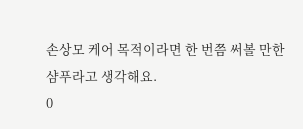손상모 케어 목적이라면 한 번쯤 써볼 만한 샴푸라고 생각해요.
0